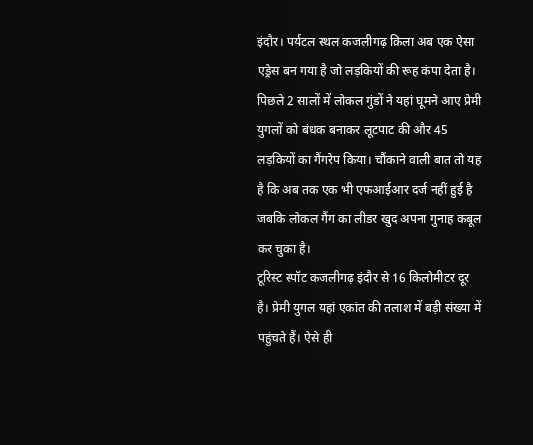इंदौर। पर्यटल स्थल कजलीगढ़ क़िला अब एक ऐसा एड्रेस बन गया है जो लड़कियों की रूह कंपा देता है। पिछले 2 सालों में लोकल गुंडों ने यहां घूमने आए प्रेमी युगलों को बंधक बनाकर लूटपाट की और 45 लड़कियों का गैंगरेप किया। चौंकाने वाली बात तो यह है कि अब तक एक भी एफआईआर दर्ज नहीं हुई है जबकि लोकल गैंग का लीडर खुद अपना गुनाह कबूल कर चुका है।
टूरिस्ट स्पॉट कजलीगढ़ इंदौर से 16 किलोमीटर दूर है। प्रेमी युगल यहां एकांत की तलाश में बड़ी संख्या में पहुंचते हैं। ऐसे ही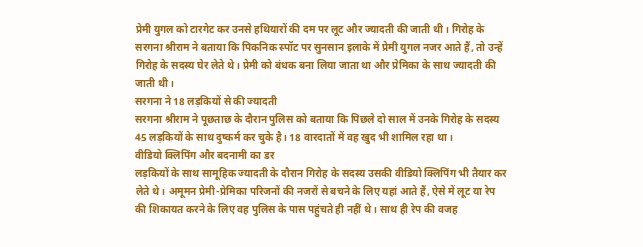प्रेमी युगल को टारगेट कर उनसे हथियारों की दम पर लूट और ज्यादती की जाती थी। गिरोह के सरगना श्रीराम ने बताया कि पिकनिक स्पॉट पर सुनसान इलाके में प्रेमी युगल नजर आते हैं, तो उन्हें गिरोह के सदस्य घेर लेते थे। प्रेमी को बंधक बना लिया जाता था और प्रेमिका के साथ ज्यादती की जाती थी।
सरगना ने 18 लड़कियों से की ज्यादती
सरगना श्रीराम ने पूछताछ के दौरान पुलिस को बताया कि पिछले दो साल में उनके गिरोह के सदस्य 45 लड़कियों के साथ दुष्कर्म कर चुके है। 18 वारदातों में वह खुद भी शामिल रहा था।
वीडियो क्लिपिंग और बदनामी का डर
लड़कियों के साथ सामूहिक ज्यादती के दौरान गिरोह के सदस्य उसकी वीडियो क्लिपिंग भी तैयार कर लेते थे। अमूमन प्रेमी-प्रेमिका परिजनों की नजरों से बचने के लिए यहां आते हैं, ऐसे में लूट या रेप की शिकायत करने के लिए वह पुलिस के पास पहुंचते ही नहीं थे। साथ ही रेप की वजह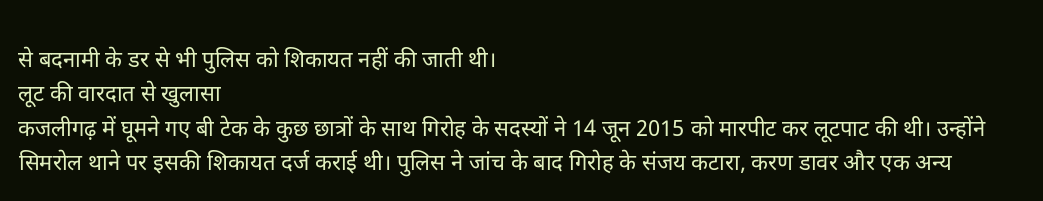से बदनामी के डर से भी पुलिस को शिकायत नहीं की जाती थी।
लूट की वारदात से खुलासा
कजलीगढ़ में घूमने गए बी टेक के कुछ छात्रों के साथ गिरोह के सदस्यों ने 14 जून 2015 को मारपीट कर लूटपाट की थी। उन्होंने सिमरोल थाने पर इसकी शिकायत दर्ज कराई थी। पुलिस ने जांच के बाद गिरोह के संजय कटारा, करण डावर और एक अन्य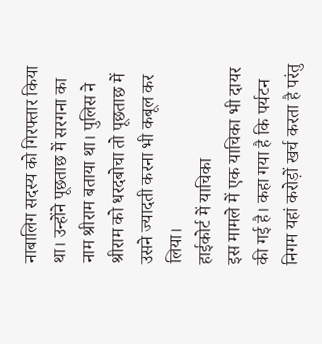नाबालिग सदस्य को गिरफ्तार किया था। उन्होंने पूछताछ में सरगना का नाम श्रीराम बताया था। पुलिस ने श्रीराम को धरदबोचा तो पूछताछ में उसने ज्यादती करना भी कबूल कर लिया।
हाईकोर्ट में याचिका
इस मामले में एक याचिका भी दायर की गई है। कहा गया है कि पर्यटन निगम यहां करोड़ों खर्च करता है परंतु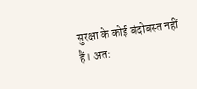सुरक्षा के कोई बंदोबस्त नहीं हैं। अत: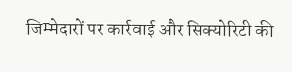जिम्मेदारों पर कार्रवाई और सिक्योरिटी की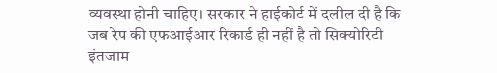व्यवस्था होनी चाहिए। सरकार ने हाईकोर्ट में दलील दी है कि जब रेप की एफआईआर रिकार्ड ही नहीं है तो सिक्योरिटी इंतजाम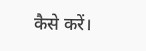कैसे करें।